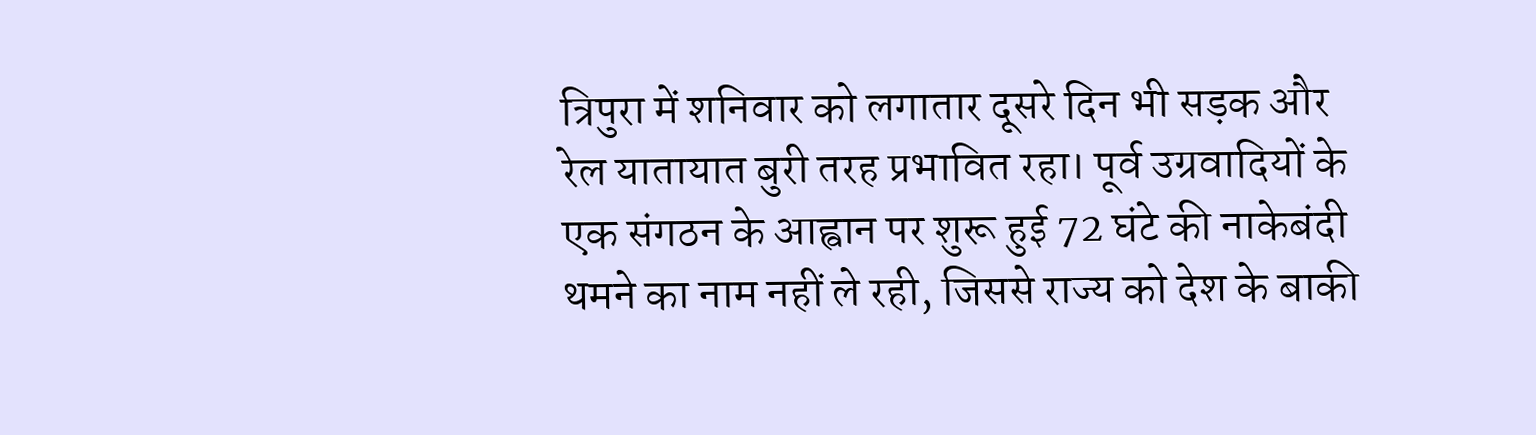त्रिपुरा में शनिवार को लगातार दूसरे दिन भी सड़क और रेल यातायात बुरी तरह प्रभावित रहा। पूर्व उग्रवादियों के एक संगठन के आह्वान पर शुरू हुई 72 घंटे की नाकेबंदी थमने का नाम नहीं ले रही, जिससे राज्य को देश के बाकी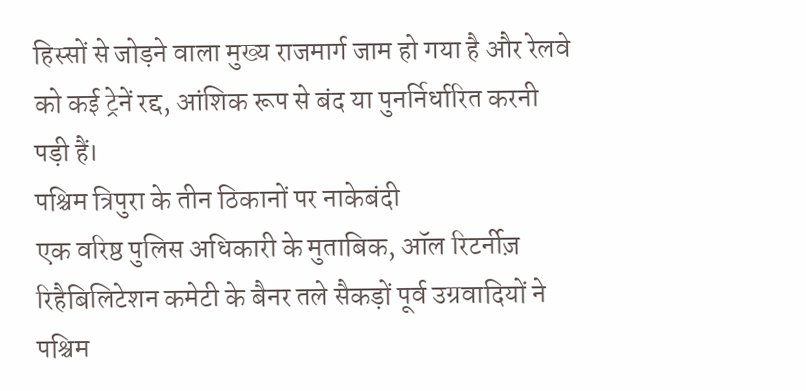हिस्सों से जोड़ने वाला मुख्य राजमार्ग जाम हो गया है और रेलवे को कई ट्रेनें रद्द, आंशिक रूप से बंद या पुनर्निर्धारित करनी पड़ी हैं।
पश्चिम त्रिपुरा के तीन ठिकानों पर नाकेबंदी
एक वरिष्ठ पुलिस अधिकारी के मुताबिक, ऑल रिटर्नीज़ रिहैबिलिटेशन कमेटी के बैनर तले सैकड़ों पूर्व उग्रवादियों ने पश्चिम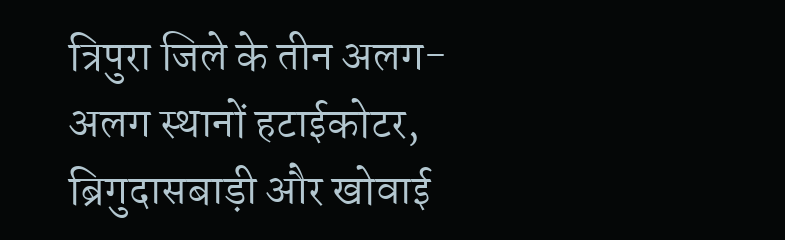त्रिपुरा जिले के तीन अलग-अलग स्थानों हटाईकोटर, ब्रिगुदासबाड़ी और खोवाई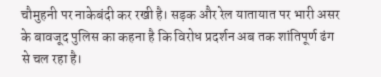चौमुहनी पर नाकेबंदी कर रखी है। सड़क और रेल यातायात पर भारी असर के बावजूद पुलिस का कहना है कि विरोध प्रदर्शन अब तक शांतिपूर्ण ढंग से चल रहा है।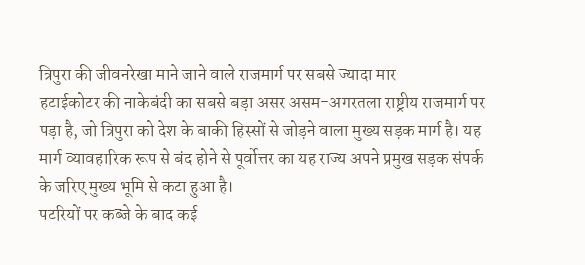त्रिपुरा की जीवनरेखा माने जाने वाले राजमार्ग पर सबसे ज्यादा मार
हटाईकोटर की नाकेबंदी का सबसे बड़ा असर असम-अगरतला राष्ट्रीय राजमार्ग पर पड़ा है, जो त्रिपुरा को देश के बाकी हिस्सों से जोड़ने वाला मुख्य सड़क मार्ग है। यह मार्ग व्यावहारिक रूप से बंद होने से पूर्वोत्तर का यह राज्य अपने प्रमुख सड़क संपर्क के जरिए मुख्य भूमि से कटा हुआ है।
पटरियों पर कब्जे के बाद कई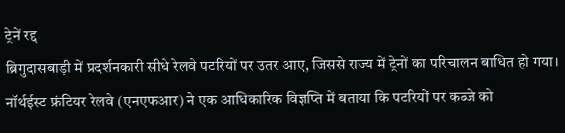ट्रेनें रद्द
ब्रिगुदासबाड़ी में प्रदर्शनकारी सीधे रेलवे पटरियों पर उतर आए, जिससे राज्य में ट्रेनों का परिचालन बाधित हो गया। नॉर्थईस्ट फ्रंटियर रेलवे (एनएफआर) ने एक आधिकारिक विज्ञप्ति में बताया कि पटरियों पर कब्जे को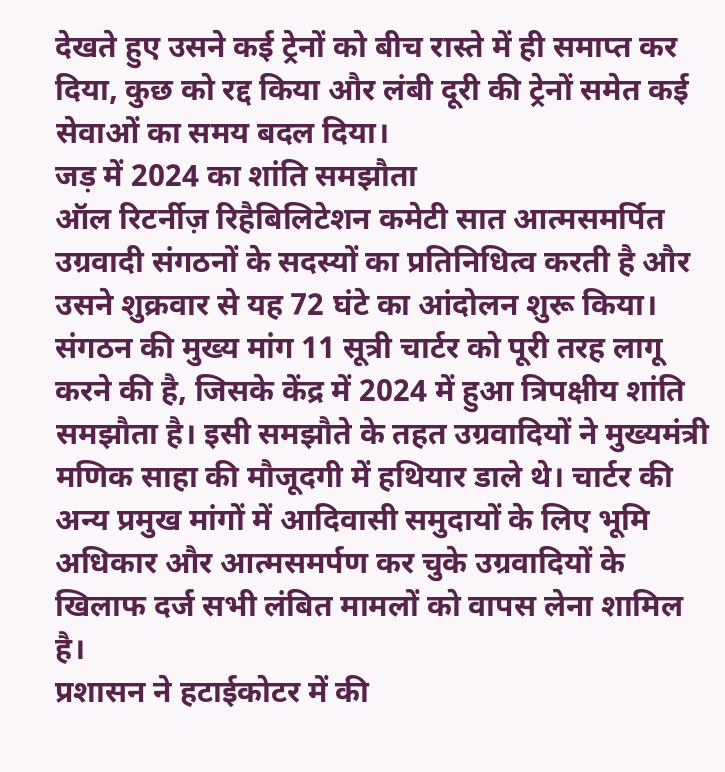देखते हुए उसने कई ट्रेनों को बीच रास्ते में ही समाप्त कर दिया, कुछ को रद्द किया और लंबी दूरी की ट्रेनों समेत कई सेवाओं का समय बदल दिया।
जड़ में 2024 का शांति समझौता
ऑल रिटर्नीज़ रिहैबिलिटेशन कमेटी सात आत्मसमर्पित उग्रवादी संगठनों के सदस्यों का प्रतिनिधित्व करती है और उसने शुक्रवार से यह 72 घंटे का आंदोलन शुरू किया। संगठन की मुख्य मांग 11 सूत्री चार्टर को पूरी तरह लागू करने की है, जिसके केंद्र में 2024 में हुआ त्रिपक्षीय शांति समझौता है। इसी समझौते के तहत उग्रवादियों ने मुख्यमंत्री मणिक साहा की मौजूदगी में हथियार डाले थे। चार्टर की अन्य प्रमुख मांगों में आदिवासी समुदायों के लिए भूमि अधिकार और आत्मसमर्पण कर चुके उग्रवादियों के खिलाफ दर्ज सभी लंबित मामलों को वापस लेना शामिल है।
प्रशासन ने हटाईकोटर में की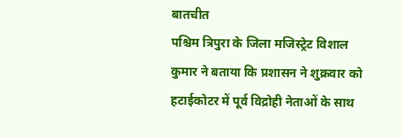बातचीत
पश्चिम त्रिपुरा के जिला मजिस्ट्रेट विशाल कुमार ने बताया कि प्रशासन ने शुक्रवार को हटाईकोटर में पूर्व विद्रोही नेताओं के साथ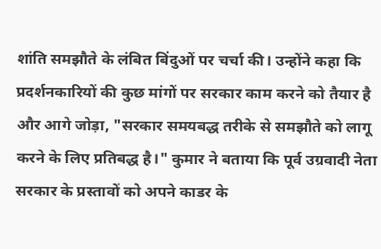शांति समझौते के लंबित बिंदुओं पर चर्चा की। उन्होंने कहा कि प्रदर्शनकारियों की कुछ मांगों पर सरकार काम करने को तैयार है और आगे जोड़ा, "सरकार समयबद्ध तरीके से समझौते को लागू करने के लिए प्रतिबद्ध है।" कुमार ने बताया कि पूर्व उग्रवादी नेता सरकार के प्रस्तावों को अपने काडर के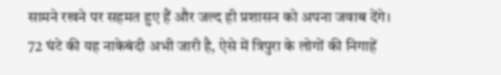सामने रखने पर सहमत हुए हैं और जल्द ही प्रशासन को अपना जवाब देंगे।
72 घंटे की यह नाकेबंदी अभी जारी है, ऐसे में त्रिपुरा के लोगों की निगाहें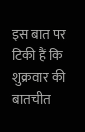इस बात पर टिकी हैं कि शुक्रवार की बातचीत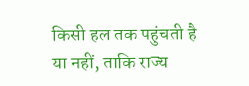किसी हल तक पहुंचती है या नहीं, ताकि राज्य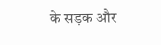के सड़क और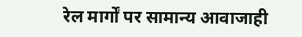रेल मार्गों पर सामान्य आवाजाही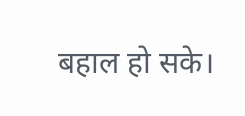बहाल हो सके।